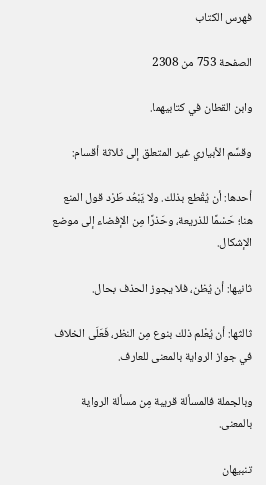فهرس الكتاب

الصفحة 753 من 2308

وابن القطان في كتابيهما.

وقسَّم الأبياري غير المتعلق إلى ثلاثة أقسام:

أحدها: أن يُقْطع بذلك. ولا يَبْعُد طَرْد قول المنع هنا؛ حَسْمًا للذريعة، وحَذرًا مِن الإفضاء إلى موضع الإشكال.

ثانيها: أن يُظن، فلا يجوز الحذف بحال.

ثالثها: أن يُعْلم ذلك بنوع مِن النظر، فَعَلَى الخلاف في جواز الرواية بالمعنى للعارف.

وبالجملة فالمسألة قريبة مِن مسألة الرواية بالمعنى.

تنبيهان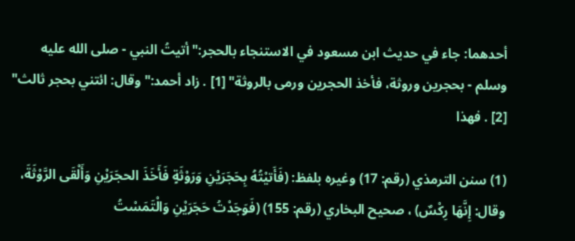أحدهما: جاء في حديث ابن مسعود في الاستنجاء بالحجر:"أتيتُ النبي - صلى الله عليه وسلم - بحجرين وروثة، فأخذ الحجرين ورمى بالروثة" [1] . زاد أحمد:"وقال: ائتني بحجر ثالث" [2] . فهذا

(1) سنن الترمذي (رقم: 17) وغيره بلفظ: (فَأَتيْتُهُ بِحَجَرَيْنِ وَرَوْثَةٍ فَأَخَذَ الحجَرَيْنِ وَأَلْقَى الرَّوْثَةَ، وقال: إِنَّهَا رِكْسٌ) ، صحيح البخاري (رقم: 155) (فَوَجَدْتُ حَجَرَيْنِ وَالْتَمَسْتُ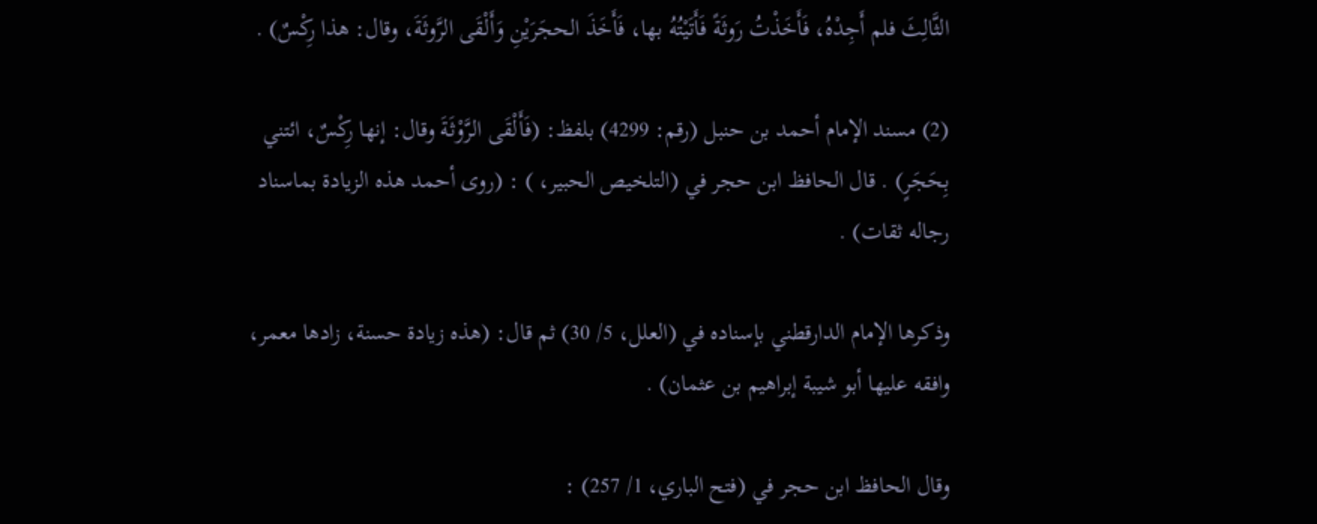الثَّالِثَ فلم أَجِدْهُ، فَأَخَذْتُ رَوثَةً فَأَتَيْتُهُ بها، فَأَخَذَ الحجَرَيْنِ وَأَلْقَى الرَّوثَةَ، وقال: هذا رِكْسٌ) .

(2) مسند الإمام أحمد بن حنبل (رقم: 4299) بلفظ: (فَأَلْقَى الرَّوْثَةَ وقال: إنها رِكْسٌ، ائتني بِحَجَرٍ) . قال الحافظ ابن حجر في (التلخيص الحبير، ) : (روى أحمد هذه الزيادة بماسناد رجاله ثقات) .

وذكرها الإمام الدارقطني بإسناده في (العلل، 5/ 30) ثم قال: (هذه زيادة حسنة، زادها معمر، وافقه عليها أبو شيبة إبراهيم بن عثمان) .

وقال الحافظ ابن حجر في (فتح الباري، 1/ 257) :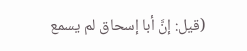(قيل: إنَّ أبا إسحاق لم يسمع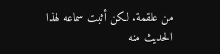من علقمة. لكن أثبت سماعه لهذا الحديث منه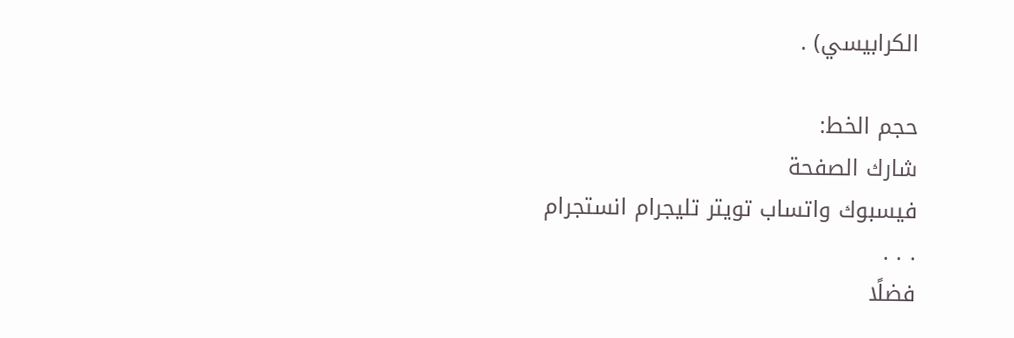الكرابيسي) .

حجم الخط:
شارك الصفحة
فيسبوك واتساب تويتر تليجرام انستجرام
. . .
فضلًا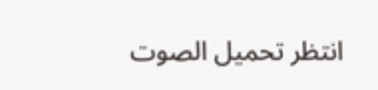انتظر تحميل الصوت